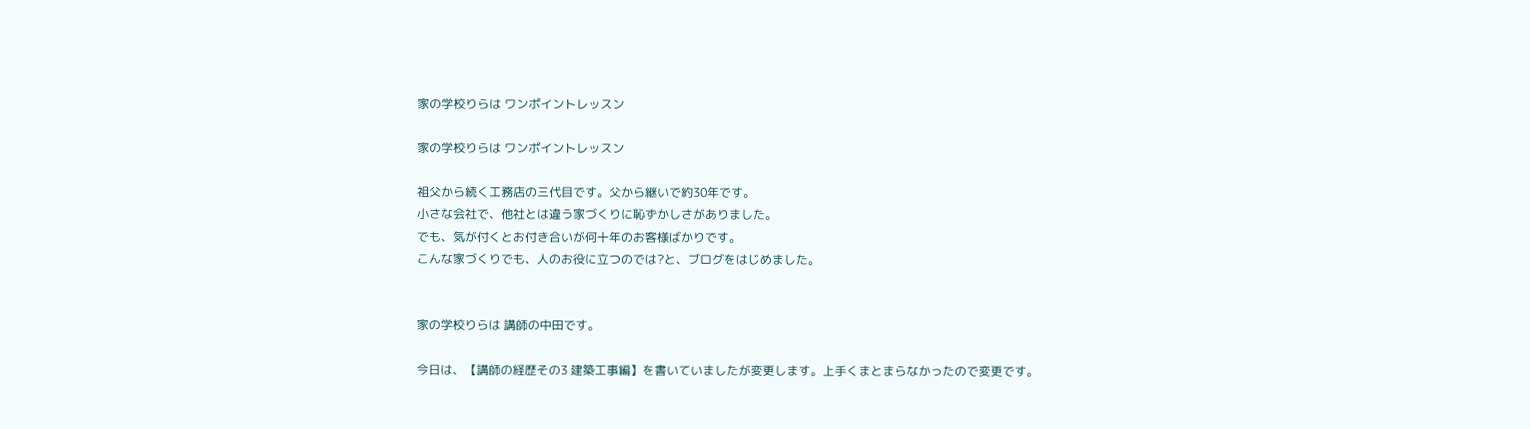家の学校りらは ワンポイントレッスン

家の学校りらは ワンポイントレッスン

祖父から続く工務店の三代目です。父から継いで約30年です。
小さな会社で、他社とは違う家づくりに恥ずかしさがありました。
でも、気が付くとお付き合いが何十年のお客様ばかりです。
こんな家づくりでも、人のお役に立つのでは?と、ブログをはじめました。


家の学校りらは 講師の中田です。

今日は、【講師の経歴その3 建築工事編】を書いていましたが変更します。上手くまとまらなかったので変更です。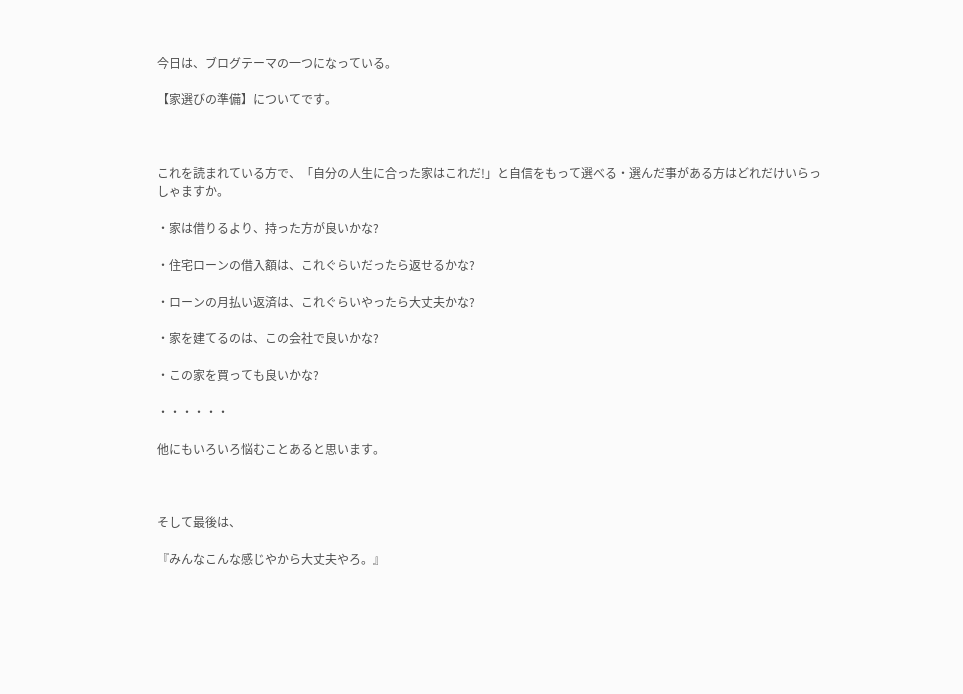今日は、ブログテーマの一つになっている。

【家選びの準備】についてです。



これを読まれている方で、「自分の人生に合った家はこれだ!」と自信をもって選べる・選んだ事がある方はどれだけいらっしゃますか。

・家は借りるより、持った方が良いかな?

・住宅ローンの借入額は、これぐらいだったら返せるかな?

・ローンの月払い返済は、これぐらいやったら大丈夫かな?

・家を建てるのは、この会社で良いかな?

・この家を買っても良いかな?

・・・・・・

他にもいろいろ悩むことあると思います。



そして最後は、

『みんなこんな感じやから大丈夫やろ。』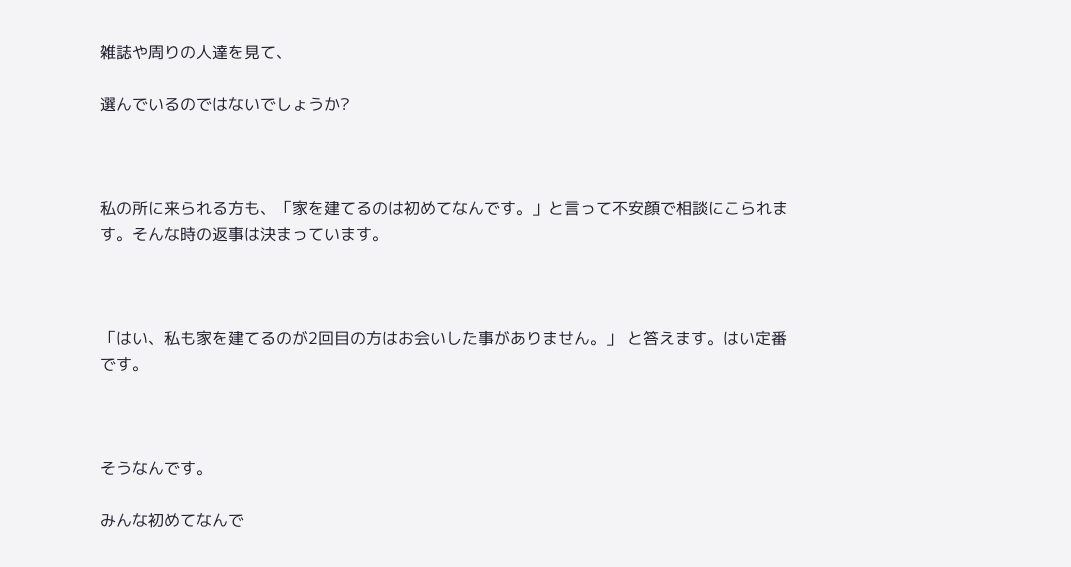雑誌や周りの人達を見て、

選んでいるのではないでしょうか?



私の所に来られる方も、「家を建てるのは初めてなんです。」と言って不安顔で相談にこられます。そんな時の返事は決まっています。



「はい、私も家を建てるのが2回目の方はお会いした事がありません。」 と答えます。はい定番です。



そうなんです。

みんな初めてなんで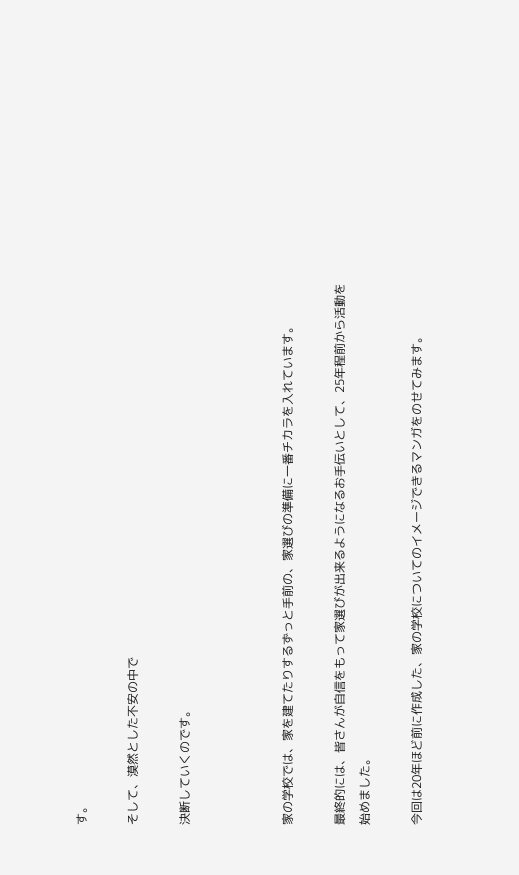す。

そして、漠然とした不安の中で

決断していくのです。



家の学校では、家を建てたりするずっと手前の、家選びの準備に一番チカラを入れています。

最終的には、皆さんが自信をもって家選びが出来るようになるお手伝いとして、25年程前から活動を始めました。

今回は20年ほど前に作成した、家の学校についてのイメージできるマンガをのせてみます。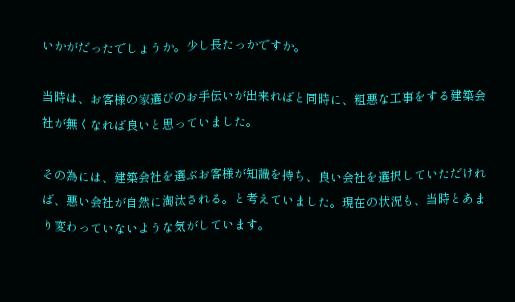いかがだったでしょうか。少し長たっかですか。

当時は、お客様の家選びのお手伝いが出来ればと同時に、粗悪な工事をする建築会社が無くなれば良いと思っていました。

その為には、建築会社を選ぶお客様が知識を持ち、良い会社を選択していただければ、悪い会社が自然に淘汰される。と考えていました。現在の状況も、当時とあまり変わっていないような気がしています。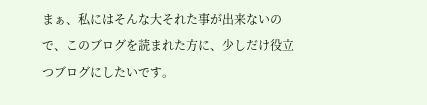まぁ、私にはそんな大それた事が出来ないので、このブログを読まれた方に、少しだけ役立つブログにしたいです。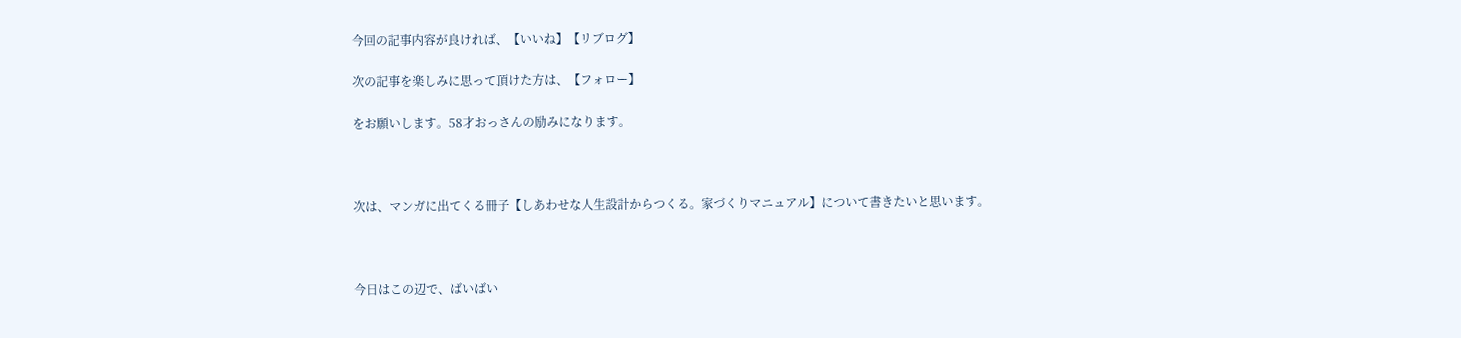今回の記事内容が良ければ、【いいね】【リブログ】

次の記事を楽しみに思って頂けた方は、【フォロー】

をお願いします。58才おっさんの励みになります。



次は、マンガに出てくる冊子【しあわせな人生設計からつくる。家づくりマニュアル】について書きたいと思います。



今日はこの辺で、ばいばい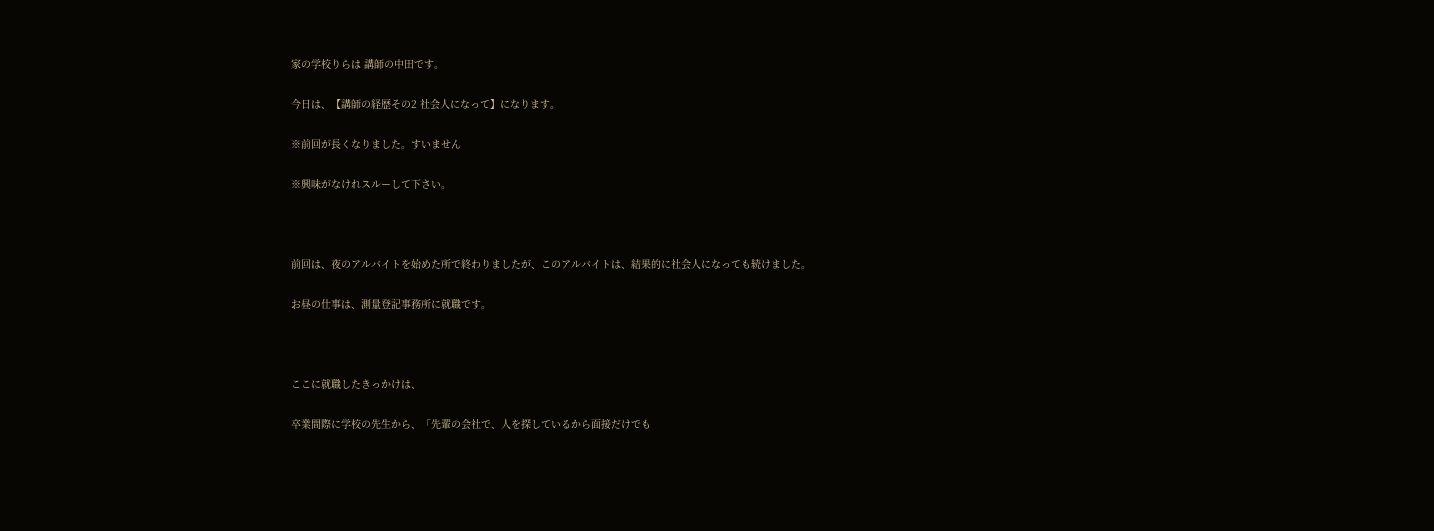家の学校りらは 講師の中田です。

今日は、【講師の経歴その2 社会人になって】になります。

※前回が長くなりました。すいません

※興味がなけれスルーして下さい。



前回は、夜のアルバイトを始めた所で終わりましたが、このアルバイトは、結果的に社会人になっても続けました。

お昼の仕事は、測量登記事務所に就職です。



ここに就職したきっかけは、

卒業間際に学校の先生から、「先輩の会社で、人を探しているから面接だけでも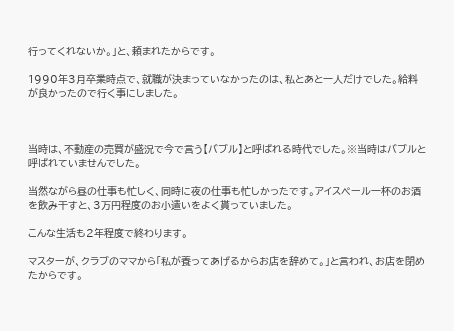行ってくれないか。」と、頼まれたからです。

1990年3月卒業時点で、就職が決まっていなかったのは、私とあと一人だけでした。給料が良かったので行く事にしました。



当時は、不動産の売買が盛況で今で言う【バブル】と呼ばれる時代でした。※当時はバブルと呼ばれていませんでした。

当然ながら昼の仕事も忙しく、同時に夜の仕事も忙しかったです。アイスペール一杯のお酒を飲み干すと、3万円程度のお小遣いをよく貰っていました。

こんな生活も2年程度で終わります。

マスターが、クラブのママから「私が養ってあげるからお店を辞めて。」と言われ、お店を閉めたからです。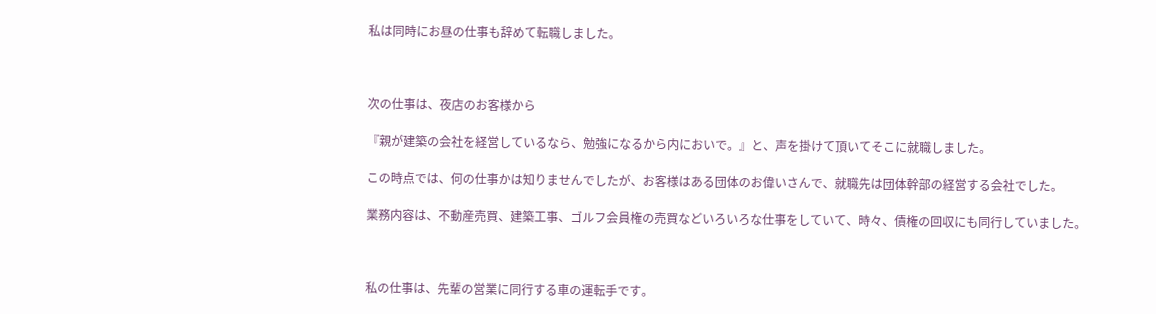私は同時にお昼の仕事も辞めて転職しました。



次の仕事は、夜店のお客様から

『親が建築の会社を経営しているなら、勉強になるから内においで。』と、声を掛けて頂いてそこに就職しました。

この時点では、何の仕事かは知りませんでしたが、お客様はある団体のお偉いさんで、就職先は団体幹部の経営する会社でした。

業務内容は、不動産売買、建築工事、ゴルフ会員権の売買などいろいろな仕事をしていて、時々、債権の回収にも同行していました。



私の仕事は、先輩の営業に同行する車の運転手です。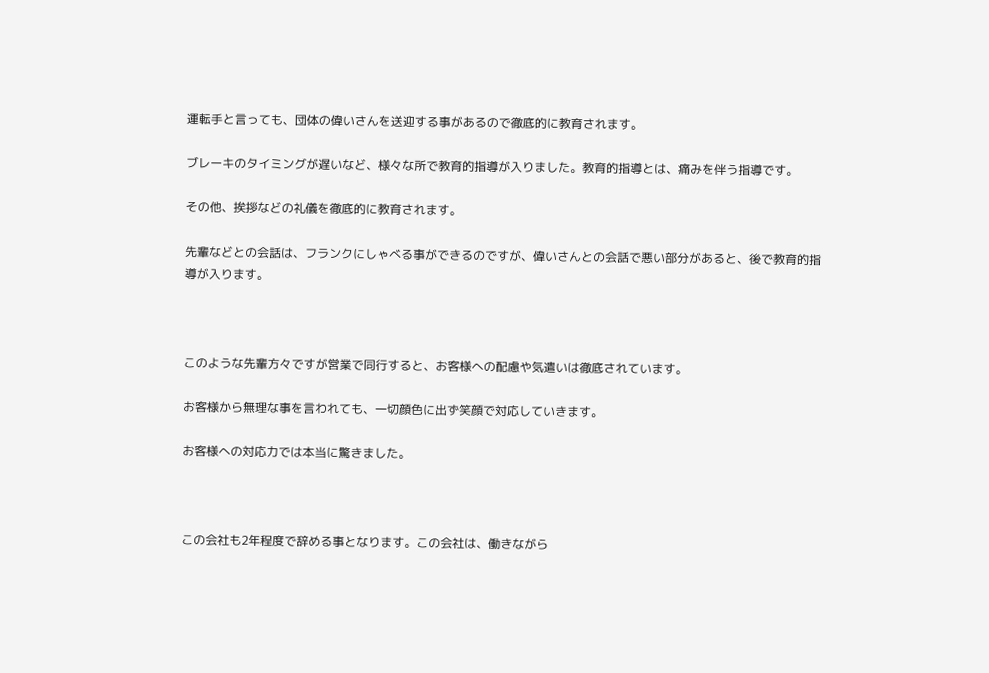運転手と言っても、団体の偉いさんを送迎する事があるので徹底的に教育されます。

ブレーキのタイミングが遅いなど、様々な所で教育的指導が入りました。教育的指導とは、痛みを伴う指導です。

その他、挨拶などの礼儀を徹底的に教育されます。

先輩などとの会話は、フランクにしゃべる事ができるのですが、偉いさんとの会話で悪い部分があると、後で教育的指導が入ります。



このような先輩方々ですが営業で同行すると、お客様への配慮や気遣いは徹底されています。

お客様から無理な事を言われても、一切顔色に出ず笑顔で対応していきます。

お客様への対応力では本当に驚きました。



この会社も2年程度で辞める事となります。この会社は、働きながら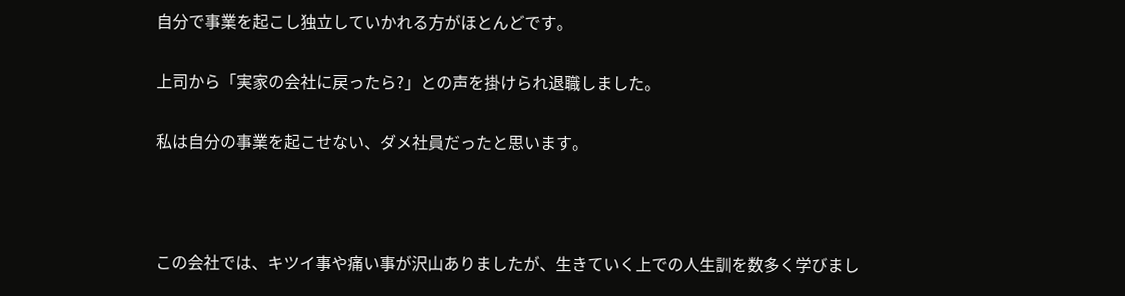自分で事業を起こし独立していかれる方がほとんどです。

上司から「実家の会社に戻ったら?」との声を掛けられ退職しました。

私は自分の事業を起こせない、ダメ社員だったと思います。



この会社では、キツイ事や痛い事が沢山ありましたが、生きていく上での人生訓を数多く学びまし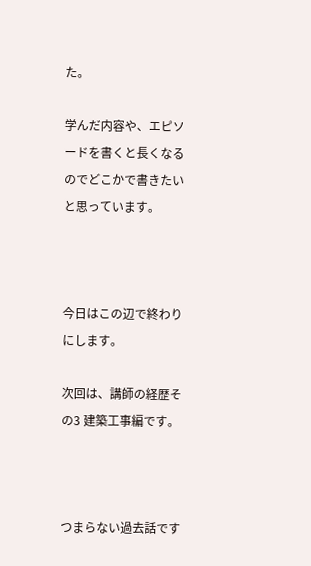た。

学んだ内容や、エピソードを書くと長くなるのでどこかで書きたいと思っています。



今日はこの辺で終わりにします。

次回は、講師の経歴その3 建築工事編です。



つまらない過去話です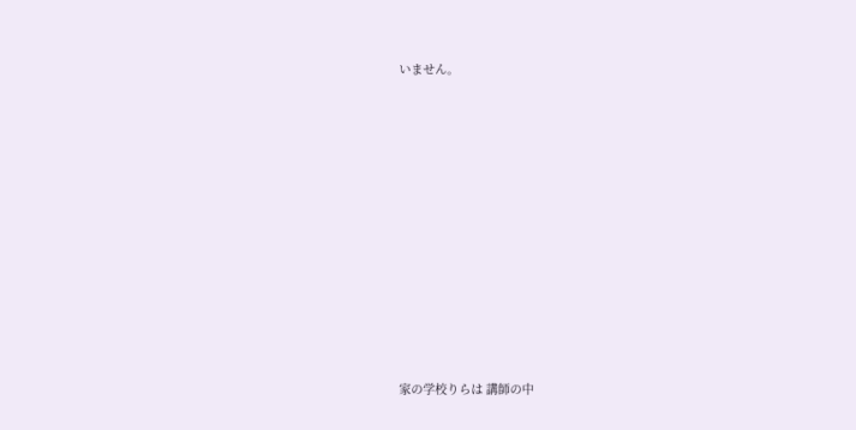いません。



















家の学校りらは 講師の中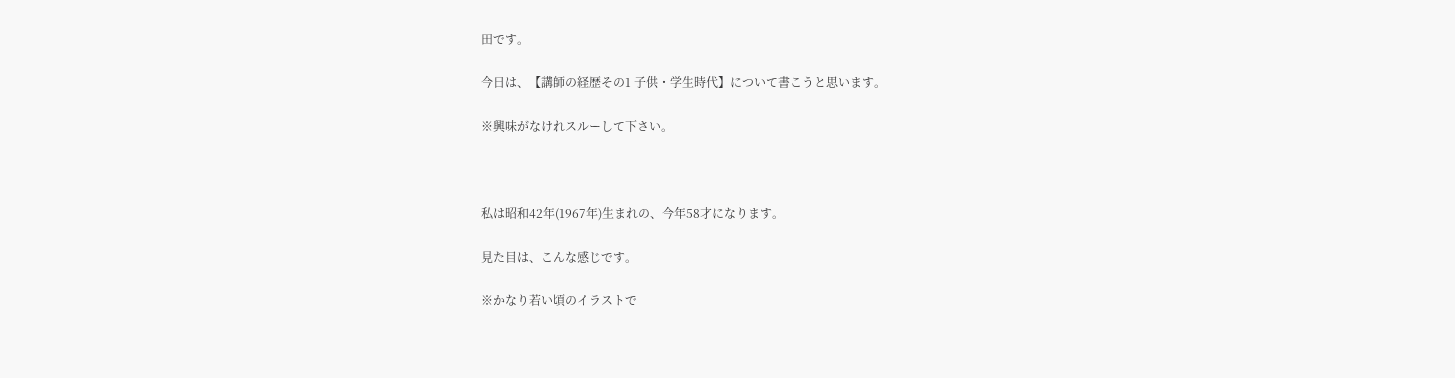田です。

今日は、【講師の経歴その1 子供・学生時代】について書こうと思います。

※興味がなけれスルーして下さい。



私は昭和42年(1967年)生まれの、今年58才になります。

見た目は、こんな感じです。

※かなり若い頃のイラストで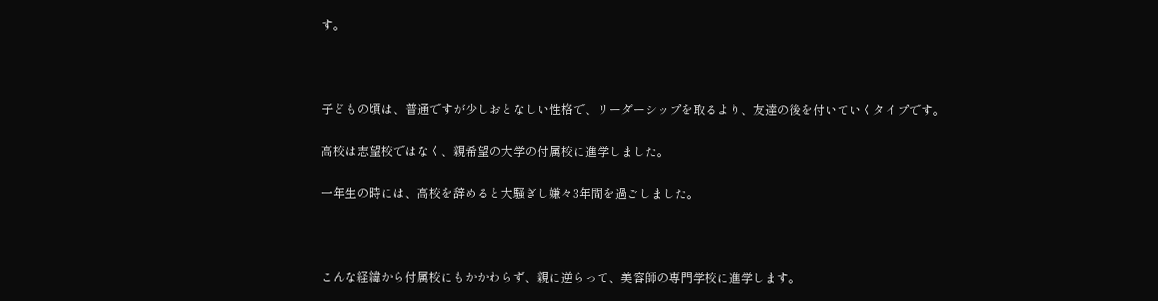す。



子どもの頃は、普通ですが少しおとなしい性格で、リーダーシップを取るより、友達の後を付いていくタイプです。

高校は志望校ではなく、親希望の大学の付属校に進学しました。

一年生の時には、高校を辞めると大騒ぎし嫌々3年間を過ごしました。



こんな経緯から付属校にもかかわらず、親に逆らって、美容師の専門学校に進学します。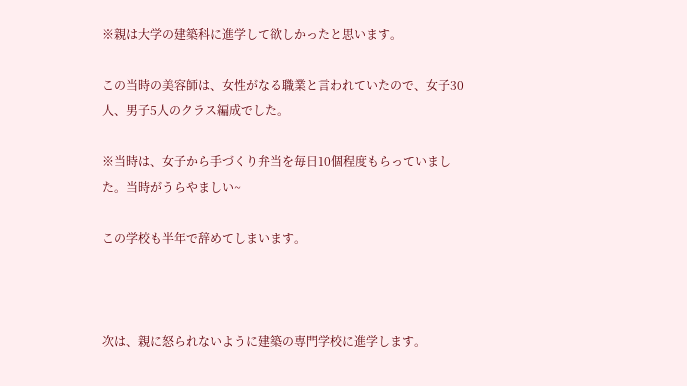※親は大学の建築科に進学して欲しかったと思います。

この当時の美容師は、女性がなる職業と言われていたので、女子30人、男子5人のクラス編成でした。

※当時は、女子から手づくり弁当を毎日10個程度もらっていました。当時がうらやましい~

この学校も半年で辞めてしまいます。



次は、親に怒られないように建築の専門学校に進学します。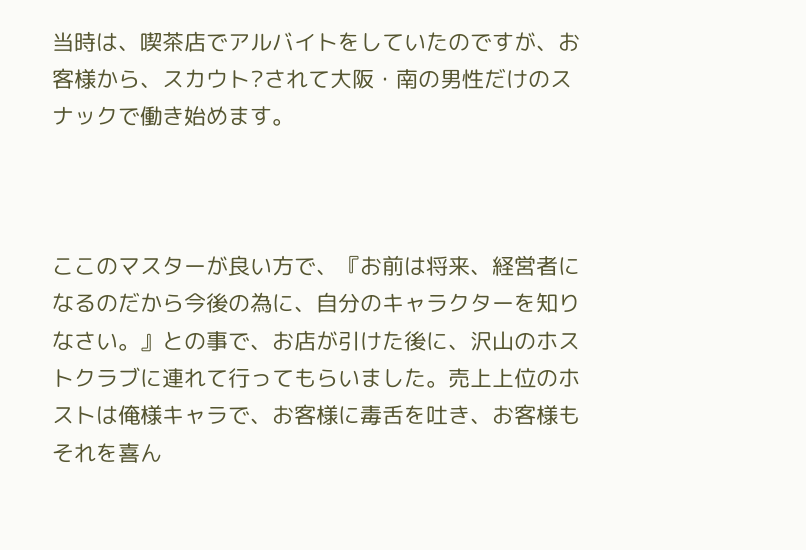当時は、喫茶店でアルバイトをしていたのですが、お客様から、スカウト?されて大阪・南の男性だけのスナックで働き始めます。



ここのマスターが良い方で、『お前は将来、経営者になるのだから今後の為に、自分のキャラクターを知りなさい。』との事で、お店が引けた後に、沢山のホストクラブに連れて行ってもらいました。売上上位のホストは俺様キャラで、お客様に毒舌を吐き、お客様もそれを喜ん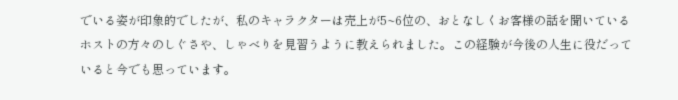でいる姿が印象的でしたが、私のキャラクターは売上が5~6位の、おとなしくお客様の話を聞いているホストの方々のしぐさや、しゃべりを見習うように教えられました。この経験が今後の人生に役だっていると今でも思っています。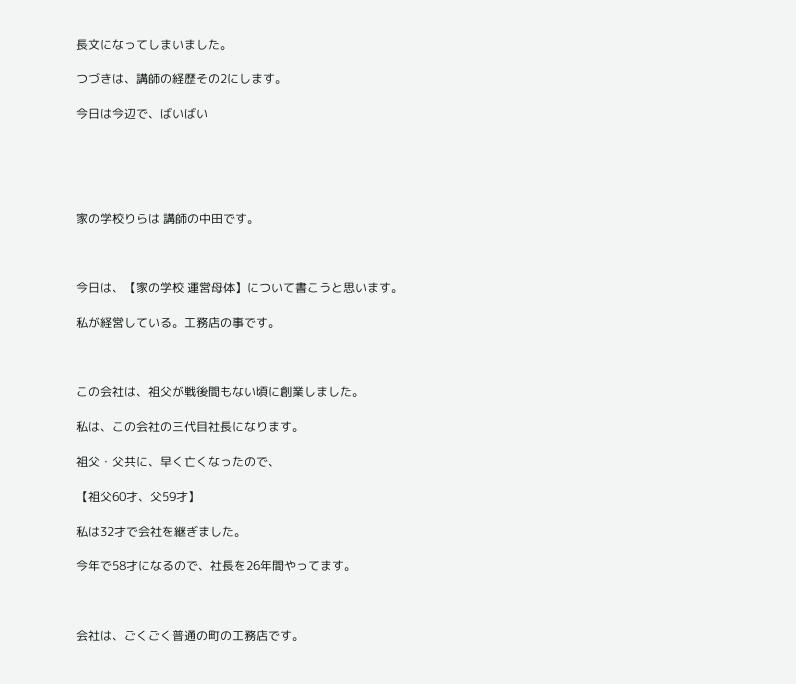長文になってしまいました。

つづきは、講師の経歴その2にします。

今日は今辺で、ばいばい





家の学校りらは 講師の中田です。



今日は、【家の学校 運営母体】について書こうと思います。

私が経営している。工務店の事です。



この会社は、祖父が戦後間もない頃に創業しました。

私は、この会社の三代目社長になります。

祖父・父共に、早く亡くなったので、

【祖父60才、父59才】

私は32才で会社を継ぎました。

今年で58才になるので、社長を26年間やってます。



会社は、ごくごく普通の町の工務店です。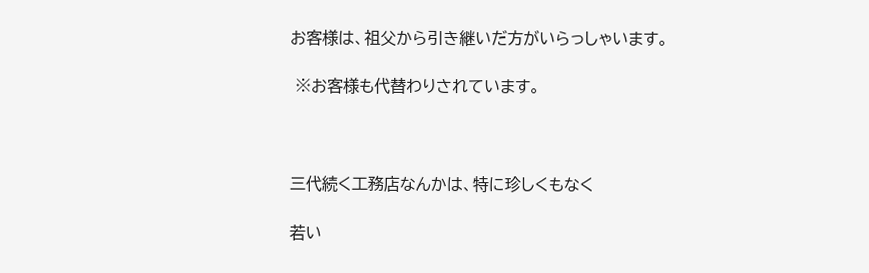お客様は、祖父から引き継いだ方がいらっしゃいます。

 ※お客様も代替わりされています。



三代続く工務店なんかは、特に珍しくもなく

若い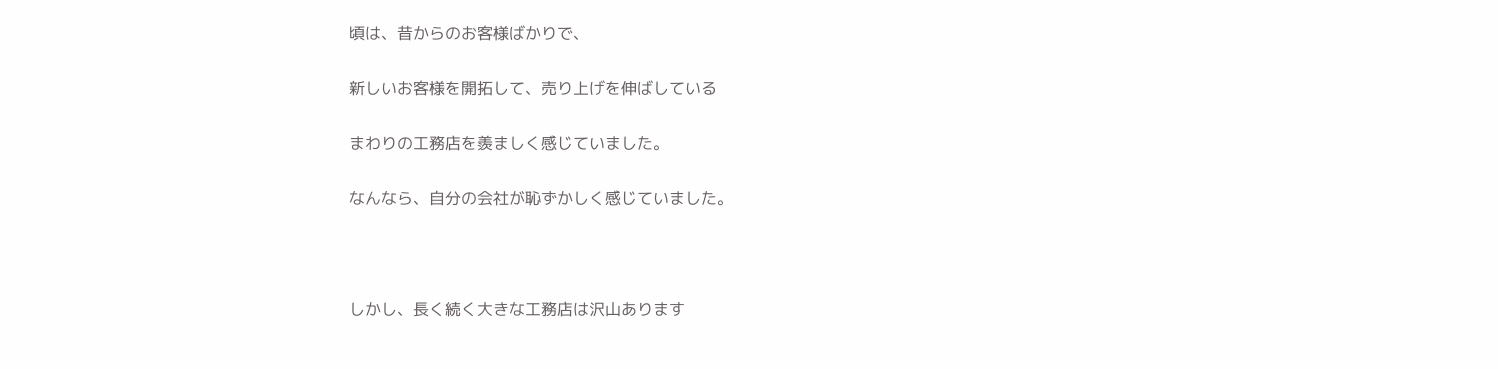頃は、昔からのお客様ばかりで、

新しいお客様を開拓して、売り上げを伸ばしている

まわりの工務店を羨ましく感じていました。

なんなら、自分の会社が恥ずかしく感じていました。



しかし、長く続く大きな工務店は沢山あります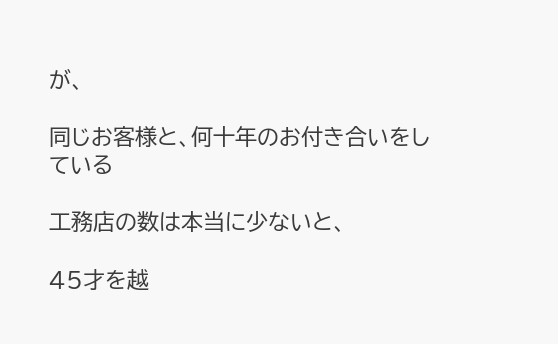が、

同じお客様と、何十年のお付き合いをしている

工務店の数は本当に少ないと、

45才を越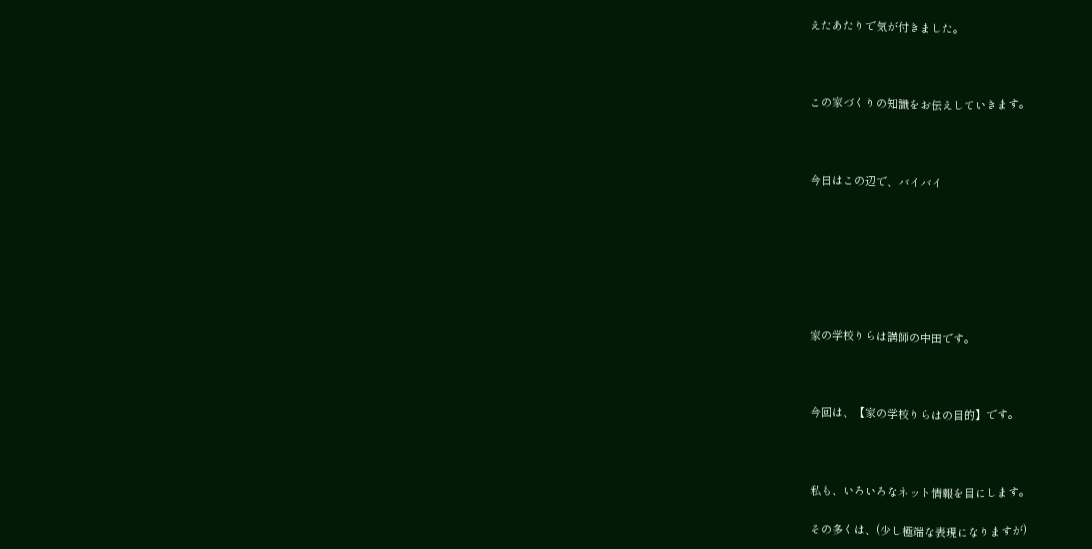えたあたりで気が付きました。



この家づくりの知識をお伝えしていきます。



今日はこの辺で、バイバイ







家の学校りらは講師の中田です。



今回は、【家の学校りらはの目的】です。



私も、いろいろなネット情報を目にします。

その多くは、(少し極端な表現になりますが)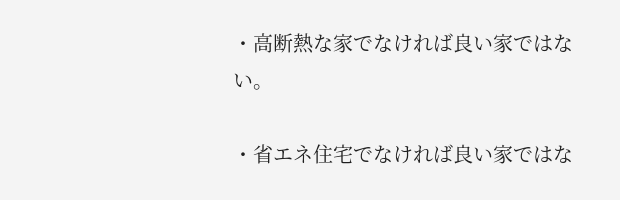・高断熱な家でなければ良い家ではない。

・省エネ住宅でなければ良い家ではな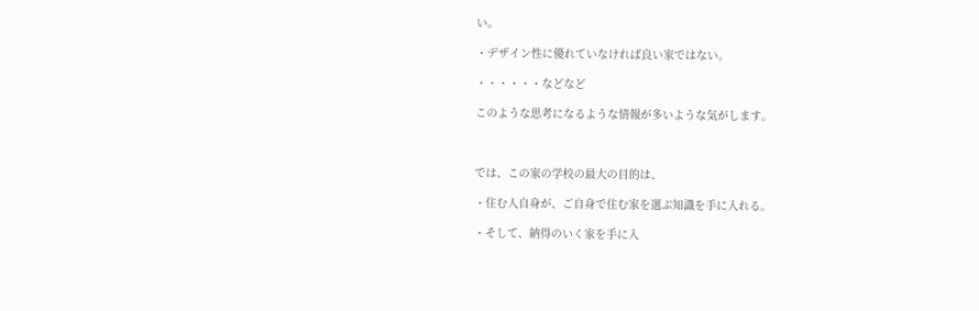い。

・デザイン性に優れていなければ良い家ではない。

・・・・・・などなど

このような思考になるような情報が多いような気がします。



では、この家の学校の最大の目的は、

・住む人自身が、ご自身で住む家を選ぶ知識を手に入れる。

・そして、納得のいく家を手に入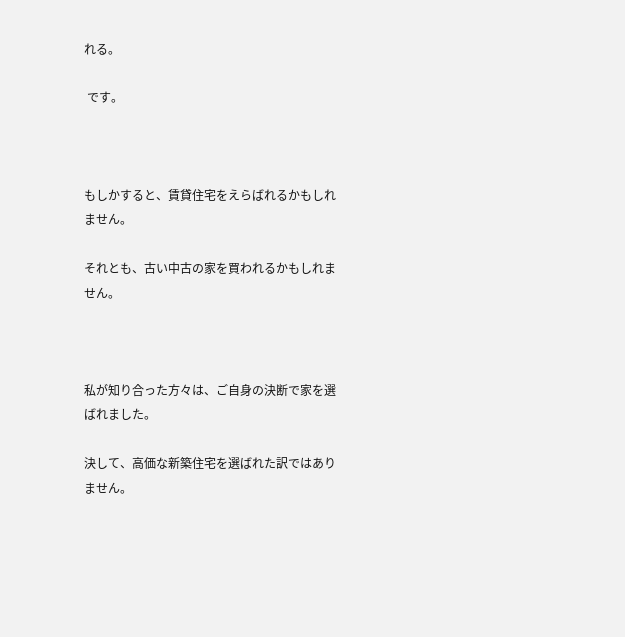れる。

 です。



もしかすると、賃貸住宅をえらばれるかもしれません。

それとも、古い中古の家を買われるかもしれません。



私が知り合った方々は、ご自身の決断で家を選ばれました。

決して、高価な新築住宅を選ばれた訳ではありません。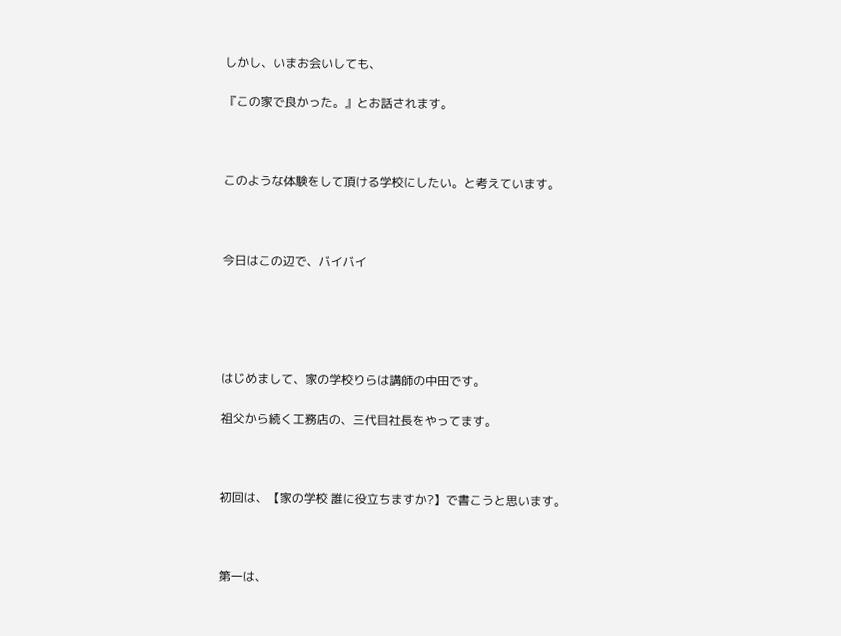しかし、いまお会いしても、

『この家で良かった。』とお話されます。



このような体験をして頂ける学校にしたい。と考えています。



今日はこの辺で、バイバイ





はじめまして、家の学校りらは講師の中田です。

祖父から続く工務店の、三代目社長をやってます。



初回は、【家の学校 誰に役立ちますか?】で書こうと思います。



第一は、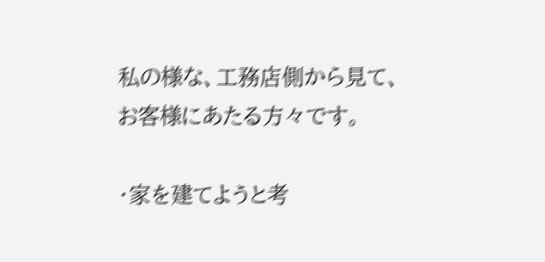私の様な、工務店側から見て、お客様にあたる方々です。

・家を建てようと考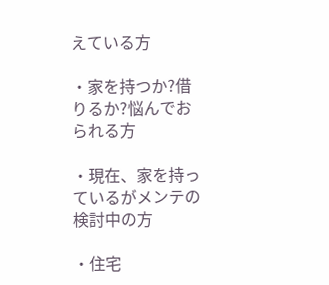えている方

・家を持つか?借りるか?悩んでおられる方

・現在、家を持っているがメンテの検討中の方

・住宅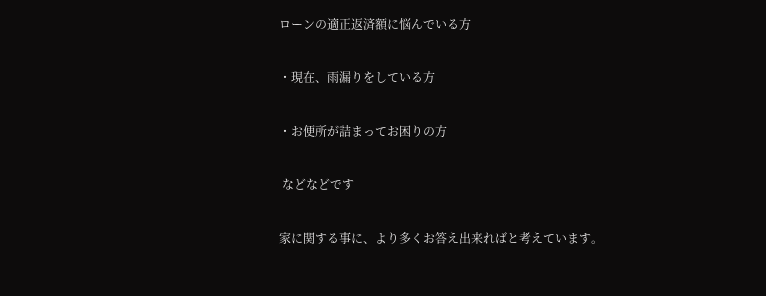ローンの適正返済額に悩んでいる方

・現在、雨漏りをしている方

・お便所が詰まってお困りの方

 などなどです

家に関する事に、より多くお答え出来ればと考えています。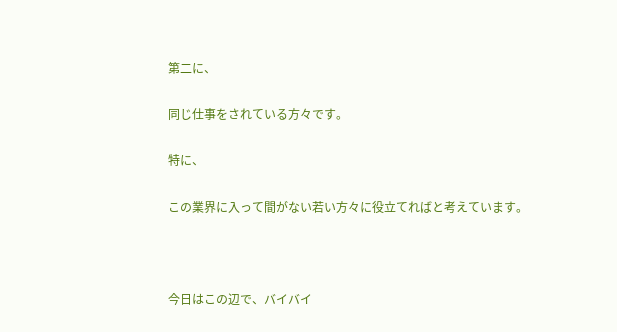第二に、

同じ仕事をされている方々です。

特に、

この業界に入って間がない若い方々に役立てればと考えています。



今日はこの辺で、バイバイ